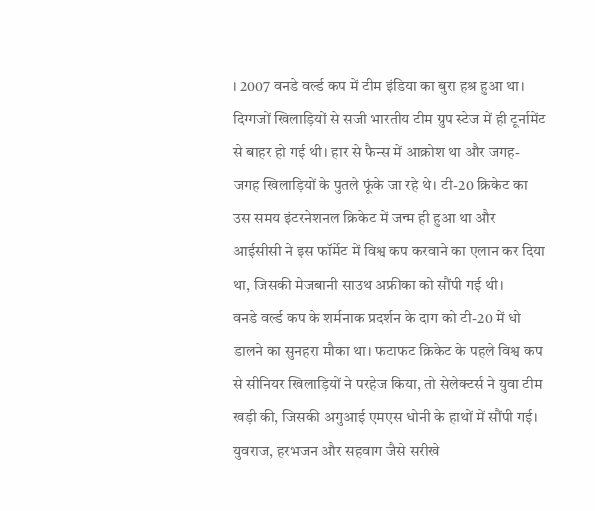। 2007 वनडे वर्ल्ड कप में टीम इंडिया का बुरा हश्र हुआ था। दिग्गजों खिलाड़ियों से सजी भारतीय टीम ग्रुप स्टेज में ही टूर्नामेंट से बाहर हो गई थी। हार से फैन्स में आक्रोश था और जगह-जगह खिलाड़ियों के पुतले फूंके जा रहे थे। टी-20 क्रिकेट का उस समय इंटरनेशनल क्रिकेट में जन्म ही हुआ था और आईसीसी ने इस फॉर्मेट में विश्व कप करवाने का एलान कर दिया था, जिसकी मेजबानी साउथ अफ्रीका को सौंपी गई थी।
वनडे वर्ल्ड कप के शर्मनाक प्रदर्शन के दाग को टी-20 में धो डालने का सुनहरा मौका था। फटाफट क्रिकेट के पहले विश्व कप से सीनियर खिलाड़ियों ने परहेज किया, तो सेलेक्टर्स ने युवा टीम खड़ी की, जिसकी अगुआई एमएस धोनी के हाथों में सौंपी गई। युवराज, हरभजन और सहवाग जैसे सरीखे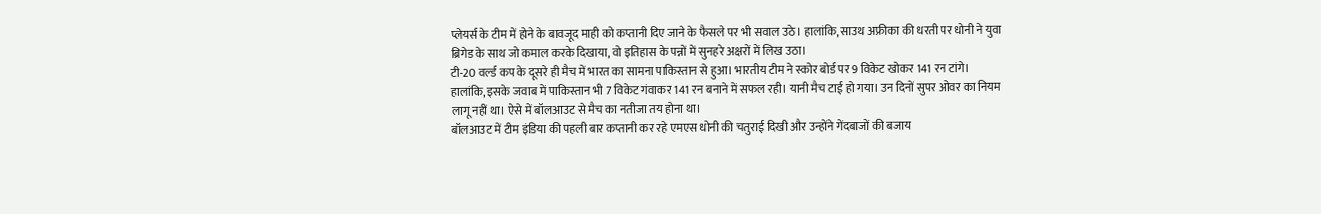प्लेयर्स के टीम में होने के बावजूद माही को कप्तानी दिए जाने के फैसले पर भी सवाल उठे। हालांकि, साउथ अफ्रीका की धरती पर धोनी ने युवा ब्रिगेड के साथ जो कमाल करके दिखाया, वो इतिहास के पन्नों में सुनहरे अक्षरों में लिख उठा।
टी-20 वर्ल्ड कप के दूसरे ही मैच में भारत का सामना पाकिस्तान से हुआ। भारतीय टीम ने स्कोर बोर्ड पर 9 विकेट खोकर 141 रन टांगे। हालांकि, इसके जवाब में पाकिस्तान भी 7 विकेट गंवाकर 141 रन बनाने में सफल रही। यानी मैच टाई हो गया। उन दिनों सुपर ओवर का नियम लागू नहीं था। ऐसे में बॉलआउट से मैच का नतीजा तय होना था।
बॉलआउट में टीम इंडिया की पहली बार कप्तानी कर रहे एमएस धोनी की चतुराई दिखी और उन्होंने गेंदबाजों की बजाय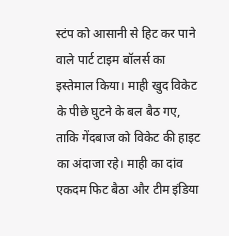स्टंप को आसानी से हिट कर पाने वाले पार्ट टाइम बॉलर्स का इस्तेमाल किया। माही खुद विकेट के पीछे घुटने के बल बैठ गए, ताकि गेंदबाज को विकेट की हाइट का अंदाजा रहे। माही का दांव एकदम फिट बैठा और टीम इंडिया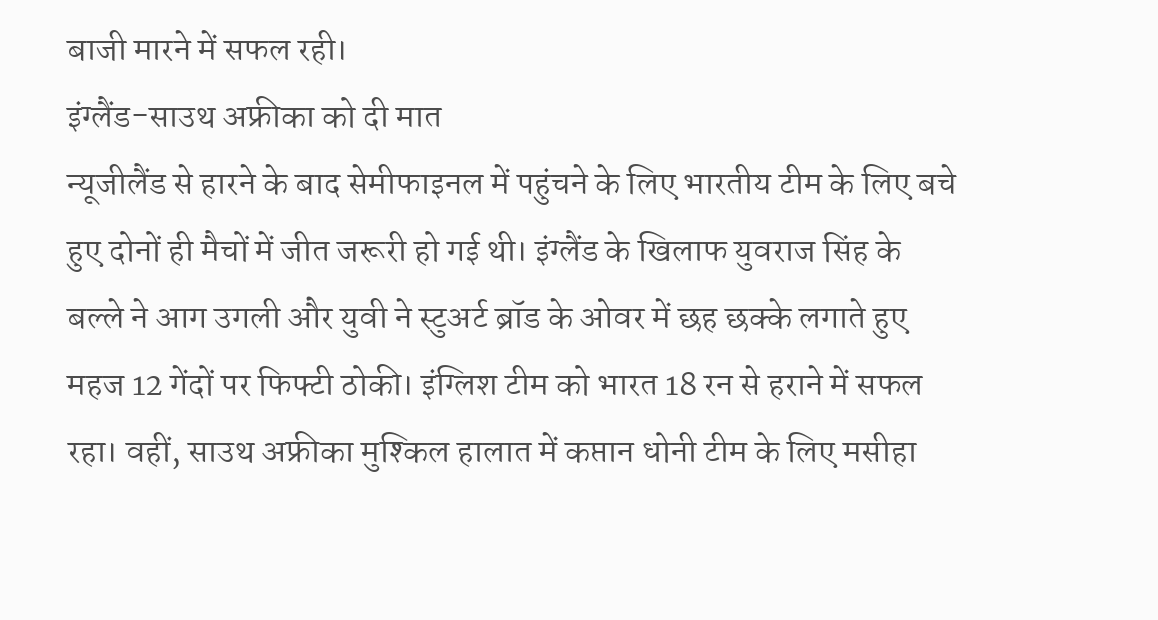बाजी मारने में सफल रही।
इंग्लैंड-साउथ अफ्रीका को दी मात
न्यूजीलैंड से हारने के बाद सेमीफाइनल में पहुंचने के लिए भारतीय टीम के लिए बचे हुए दोनों ही मैचों में जीत जरूरी हो गई थी। इंग्लैंड के खिलाफ युवराज सिंह के बल्ले ने आग उगली और युवी ने स्टुअर्ट ब्रॉड के ओवर में छह छक्के लगाते हुए महज 12 गेंदों पर फिफ्टी ठोकी। इंग्लिश टीम को भारत 18 रन से हराने में सफल रहा। वहीं, साउथ अफ्रीका मुश्किल हालात में कप्तान धोनी टीम के लिए मसीहा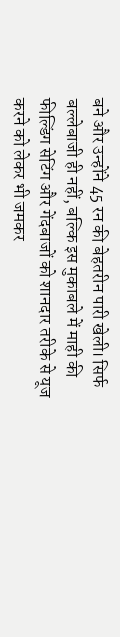बने और उन्होंने 45 रन की बेहतरीन पारी खेली। सिर्फ बल्लेबाजी ही नहीं, बल्कि इस मुकाबले में माही की फील्डिंग सेटिंग और गेंदबाजों को शानदार तरीके से यूज करने को लेकर भी जमकर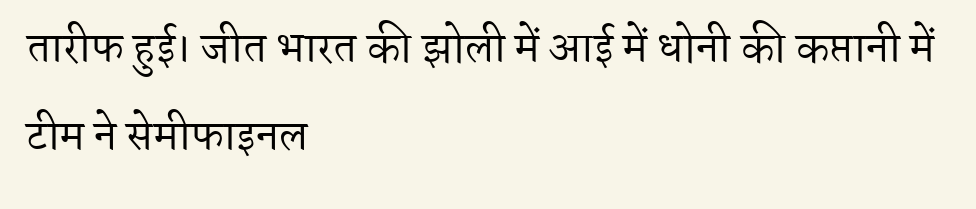तारीफ हुई। जीत भारत की झोली में आई में धोनी की कप्तानी में टीम ने सेमीफाइनल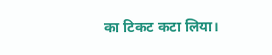का टिकट कटा लिया।